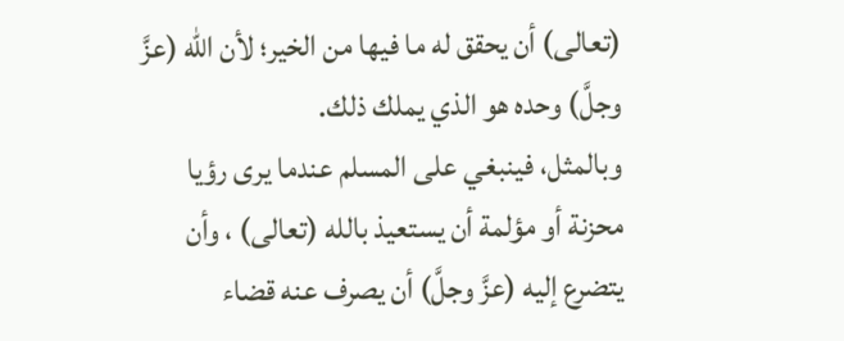(تعالى) أن يحقق له ما فيها من الخير؛ لأن الله (عزَّ وجلَّ) وحده هو الذي يملك ذلك.
وبالمثل، فينبغي على المسلم عندما يرى رؤيا محزنة أو مؤلمة أن يستعيذ بالله (تعالى) ، وأن يتضرع إليه (عزَّ وجلَّ) أن يصرف عنه قضاء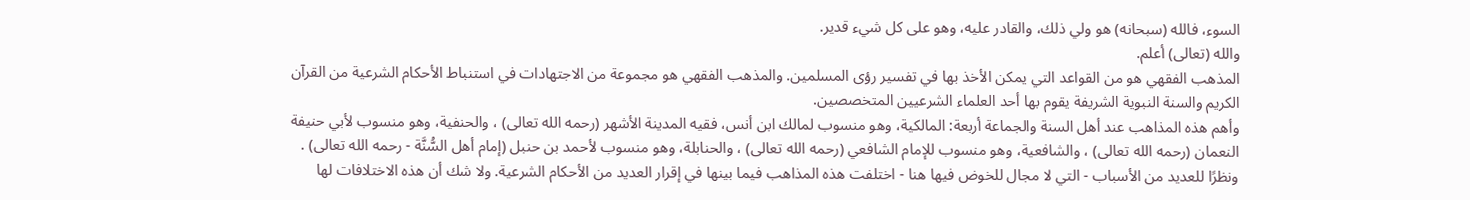السوء، فالله (سبحانه) هو ولي ذلك، والقادر عليه، وهو على كل شيء قدير.
والله (تعالى) أعلم.
المذهب الفقهي هو من القواعد التي يمكن الأخذ بها في تفسير رؤى المسلمين. والمذهب الفقهي هو مجموعة من الاجتهادات في استنباط الأحكام الشرعية من القرآن الكريم والسنة النبوية الشريفة يقوم بها أحد العلماء الشرعيين المتخصصين.
وأهم هذه المذاهب عند أهل السنة والجماعة أربعة: المالكية، وهو منسوب لمالك ابن أنس، فقيه المدينة الأشهر (رحمه الله تعالى) ، والحنفية، وهو منسوب لأبي حنيفة النعمان (رحمه الله تعالى) ، والشافعية، وهو منسوب للإمام الشافعي (رحمه الله تعالى) ، والحنابلة، وهو منسوب لأحمد بن حنبل (إمام أهل السُّنَّة - رحمه الله تعالى) .
ونظرًا للعديد من الأسباب - التي لا مجال للخوض فيها هنا - اختلفت هذه المذاهب فيما بينها في إقرار العديد من الأحكام الشرعية. ولا شك أن هذه الاختلافات لها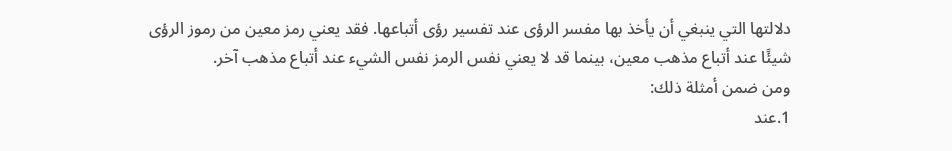دلالتها التي ينبغي أن يأخذ بها مفسر الرؤى عند تفسير رؤى أتباعها. فقد يعني رمز معين من رموز الرؤى شيئًا عند أتباع مذهب معين، بينما قد لا يعني نفس الرمز نفس الشيء عند أتباع مذهب آخر.
ومن ضمن أمثلة ذلك:
1.عند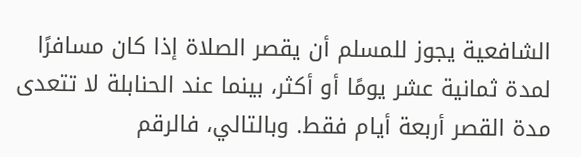الشافعية يجوز للمسلم أن يقصر الصلاة إذا كان مسافرًا لمدة ثمانية عشر يومًا أو أكثر، بينما عند الحنابلة لا تتعدى مدة القصر أربعة أيام فقط. وبالتالي، فالرقم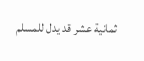ثمانية عشر قد يدل للمسلم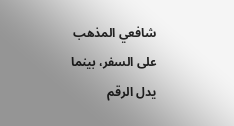شافعي المذهب على السفر، بينما يدل الرقم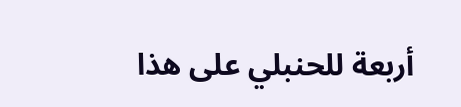أربعة للحنبلي على هذا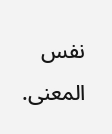نفس المعنى.